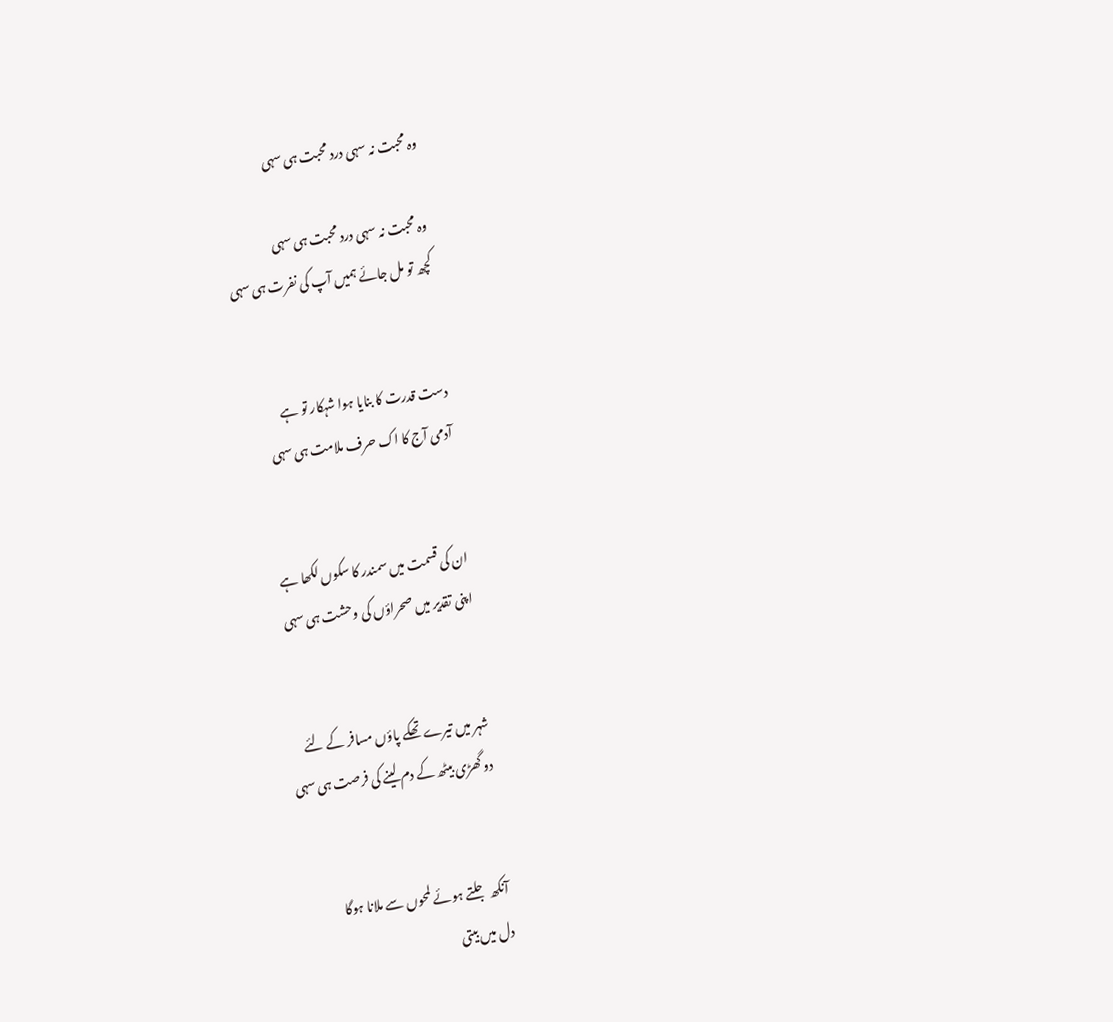وہ محبت نہ سہی درد محبت ہی سہی

وہ محبت نہ سہی درد محبت ہی سہی
کچھ تو مل جائے ہمیں آپ کی نفرت ہی سہی


دست قدرت کا بنایا ہوا شہکار تو ہے
آدمی آج کا اک حرف ملامت ہی سہی


ان کی قسمت میں سمندر کا سکوں لکھا ہے
اپنی تقدیر میں صحراؤں کی وحشت ہی سہی


شہر میں تیرے تھکے پاؤں مسافر کے لئے
دو گھڑی بیٹھ کے دم لینے کی فرصت ہی سہی


آنکھ جلتے ہوئے لمحوں سے ملانا ہوگا
دل میں بیتی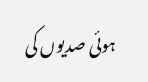ہوئی صدیوں کی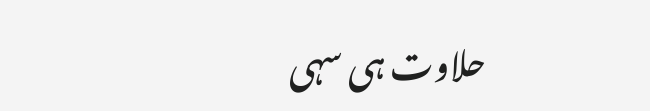حلاوت ہی سہی